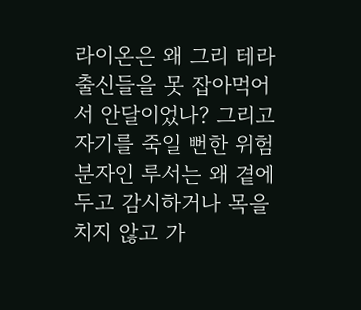라이온은 왜 그리 테라 출신들을 못 잡아먹어서 안달이었나? 그리고 자기를 죽일 뻔한 위험분자인 루서는 왜 곁에 두고 감시하거나 목을 치지 않고 가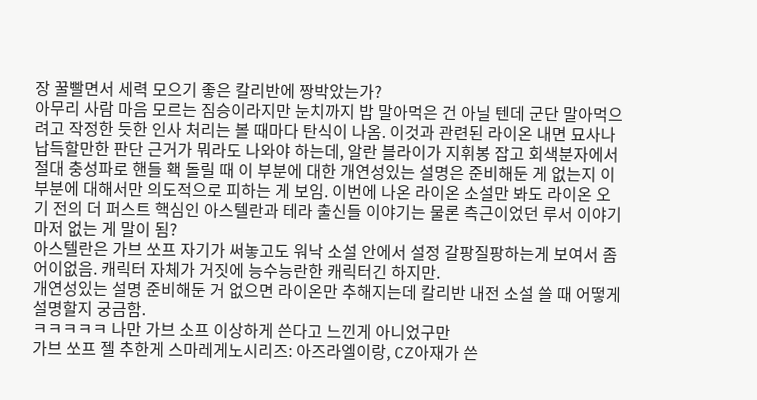장 꿀빨면서 세력 모으기 좋은 칼리반에 짱박았는가?
아무리 사람 마음 모르는 짐승이라지만 눈치까지 밥 말아먹은 건 아닐 텐데 군단 말아먹으려고 작정한 듯한 인사 처리는 볼 때마다 탄식이 나옴. 이것과 관련된 라이온 내면 묘사나 납득할만한 판단 근거가 뭐라도 나와야 하는데, 알란 블라이가 지휘봉 잡고 회색분자에서 절대 충성파로 핸들 홱 돌릴 때 이 부분에 대한 개연성있는 설명은 준비해둔 게 없는지 이 부분에 대해서만 의도적으로 피하는 게 보임. 이번에 나온 라이온 소설만 봐도 라이온 오기 전의 더 퍼스트 핵심인 아스텔란과 테라 출신들 이야기는 물론 측근이었던 루서 이야기마저 없는 게 말이 됨?
아스텔란은 가브 쏘프 자기가 써놓고도 워낙 소설 안에서 설정 갈팡질팡하는게 보여서 좀 어이없음. 캐릭터 자체가 거짓에 능수능란한 캐릭터긴 하지만.
개연성있는 설명 준비해둔 거 없으면 라이온만 추해지는데 칼리반 내전 소설 쓸 때 어떻게 설명할지 궁금함.
ㅋㅋㅋㅋㅋ 나만 가브 소프 이상하게 쓴다고 느낀게 아니었구만
가브 쏘프 젤 추한게 스마레게노시리즈: 아즈라엘이랑, CZ아재가 쓴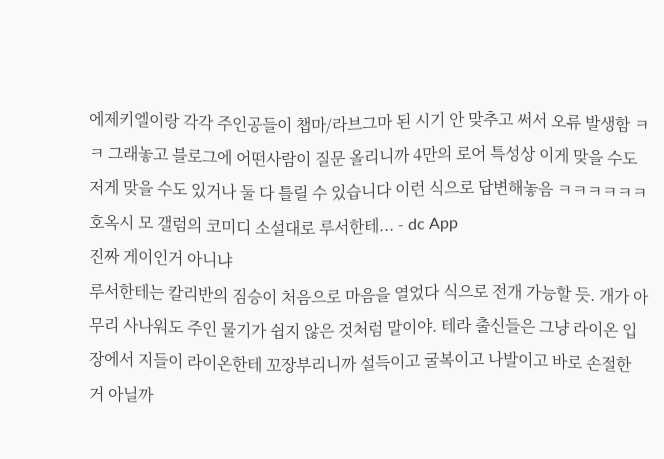에제키엘이랑 각각 주인공들이 챕마/라브그마 된 시기 안 맞추고 써서 오류 발생함 ㅋㅋ 그래놓고 블로그에 어떤사람이 질문 올리니까 4만의 로어 특성상 이게 맞을 수도 저게 맞을 수도 있거나 둘 다 틀릴 수 있습니다 이런 식으로 답변해놓음 ㅋㅋㅋㅋㅋㅋ
호옥시 모 갤럼의 코미디 소설대로 루서한테... - dc App
진짜 게이인거 아니냐
루서한테는 칼리반의 짐승이 처음으로 마음을 열었다 식으로 전개 가능할 듯. 개가 아무리 사나워도 주인 물기가 쉽지 않은 것처럼 말이야. 테라 출신들은 그냥 라이온 입장에서 지들이 라이온한테 꼬장부리니까 설득이고 굴복이고 나발이고 바로 손절한 거 아닐까